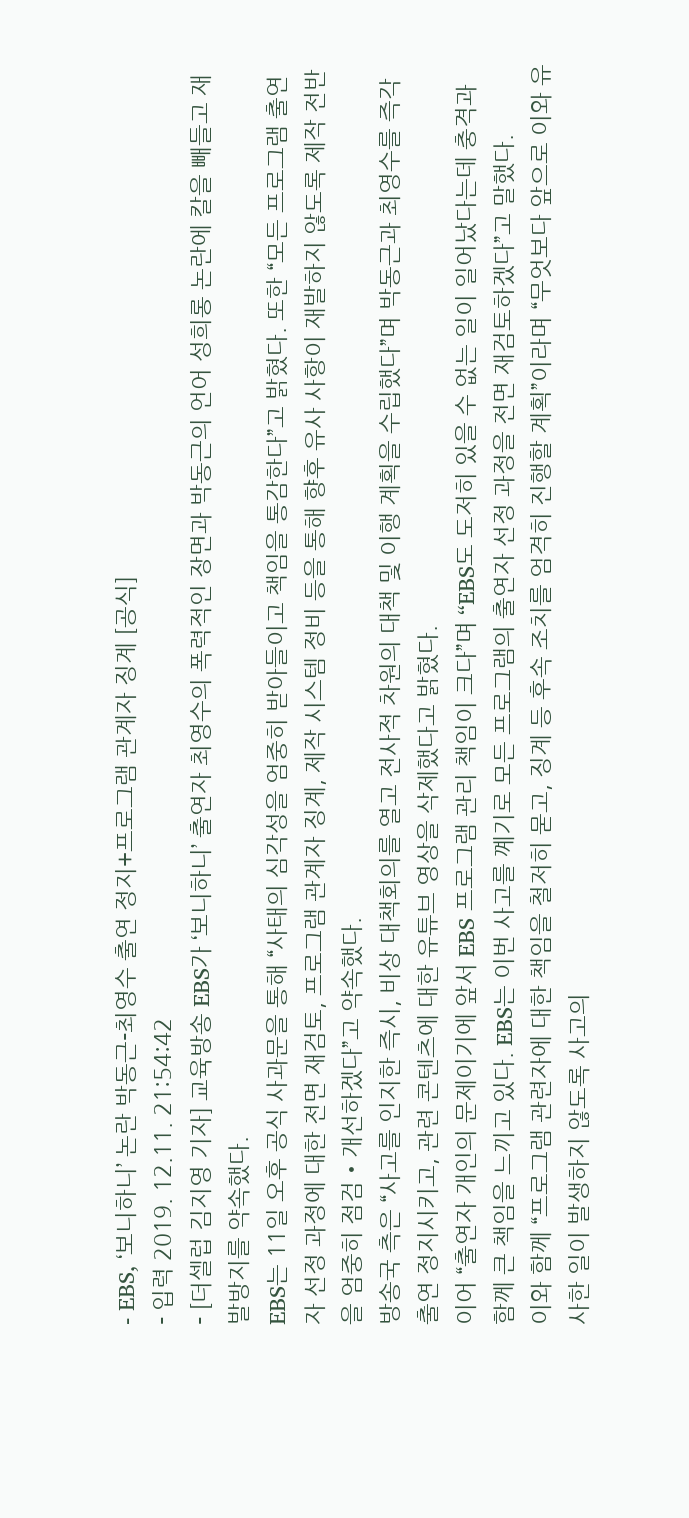- EBS, ‘보니하니’ 논란 박동근-최영수 출연 정지+프로그램 관계자 징계 [공식]
- 입력 2019. 12.11. 21:54:42
- [더셀럽 김지영 기자] 교육방송 EBS가 ‘보니하니’ 출연자 최영수의 폭력적인 장면과 박동근의 언어 성희롱 논란에 칼을 빼들고 재발방지를 약속했다.
EBS는 11일 오후 공식 사과문을 통해 “사태의 심각성을 엄중히 받아들이고 책임을 통감한다”고 밝혔다. 또한 “모든 프로그램 출연자 선정 과정에 대한 전면 재검토, 프로그램 관계자 징계, 제작 시스템 정비 등을 통해 향후 유사 사항이 재발하지 않도록 제작 전반을 엄중히 점검‧개선하겠다”고 약속했다.
방송국 측은 “사고를 인지한 즉시, 비상 대책회의를 열고 전사적 차원의 대책 및 이행 계획을 수립했다”며 박동근과 최영수를 즉각 출연 정지시키고, 관련 콘텐츠에 대한 유튜브 영상을 삭제했다고 밝혔다.
이어 “출연자 개인의 문제이기에 앞서 EBS 프로그램 관리 책임이 크다”며 “EBS도 도저히 있을 수 없는 일이 일어났다는데 충격과 함께 큰 책임을 느끼고 있다. EBS는 이번 사고를 꼐기로 모든 프로그램의 출연자 선정 과정을 전면 재검토하겠다”고 말했다.
이와 함께 “프로그램 관련자에 대한 책임을 철저히 묻고, 징계 등 후속 조치를 엄격히 진행할 계획”이라며 “무엇보다 앞으로 이와 유사한 일이 발생하지 않도록 사고의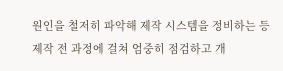원인을 철저히 파악해 제작 시스템을 정비하는 등 제작 전 과정에 걸쳐 엄중히 점검하고 개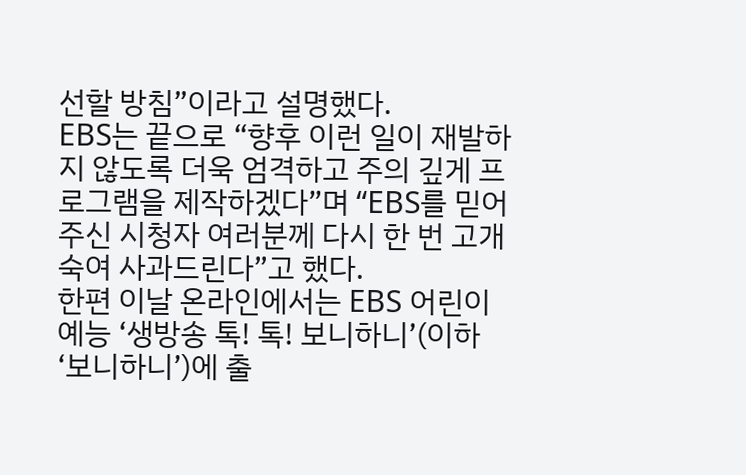선할 방침”이라고 설명했다.
EBS는 끝으로 “향후 이런 일이 재발하지 않도록 더욱 엄격하고 주의 깊게 프로그램을 제작하겠다”며 “EBS를 믿어주신 시청자 여러분께 다시 한 번 고개 숙여 사과드린다”고 했다.
한편 이날 온라인에서는 EBS 어린이 예능 ‘생방송 톡! 톡! 보니하니’(이하 ‘보니하니’)에 출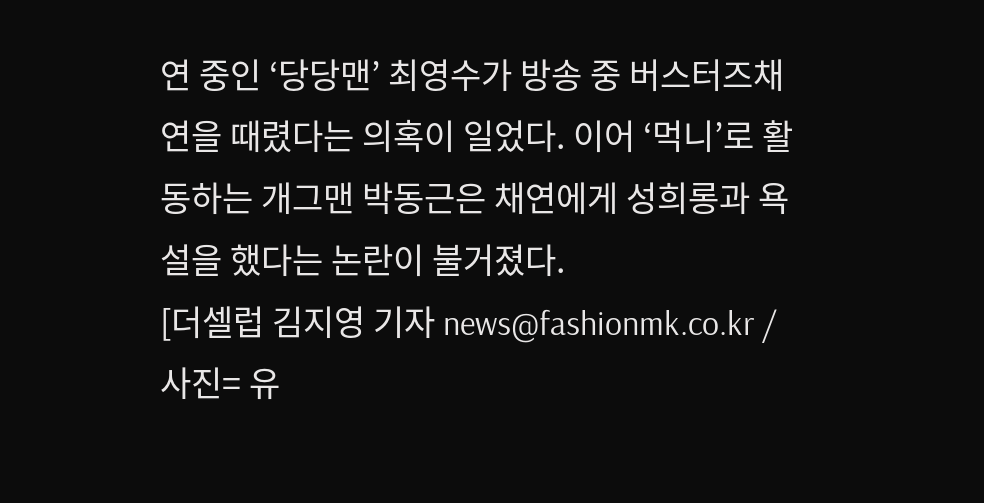연 중인 ‘당당맨’ 최영수가 방송 중 버스터즈채연을 때렸다는 의혹이 일었다. 이어 ‘먹니’로 활동하는 개그맨 박동근은 채연에게 성희롱과 욕설을 했다는 논란이 불거졌다.
[더셀럽 김지영 기자 news@fashionmk.co.kr / 사진= 유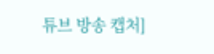튜브 방송 캡처]